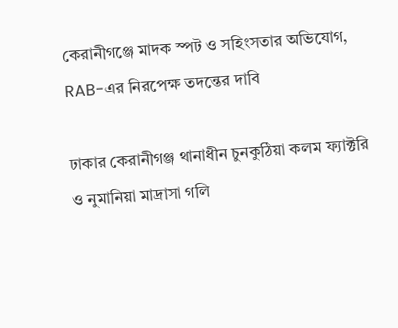কেরানীগঞ্জে মাদক স্পট ও সহিংসতার অভিযোগ, RAB-এর নিরপেক্ষ তদন্তের দাবি

ঢাকার কেরানীগঞ্জ থানাধীন চুনকুঠিয়া কলম ফ্যাক্টরি ও নুমানিয়া মাদ্রাসা গলি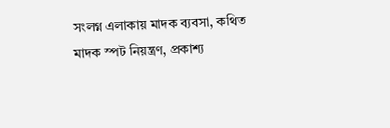সংলগ্ন এলাকায় মাদক ব্যবসা, কথিত মাদক স্পট নিয়ন্ত্রণ, প্রকাশ্য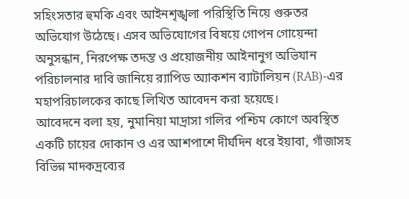সহিংসতার হুমকি এবং আইনশৃঙ্খলা পরিস্থিতি নিয়ে গুরুতর অভিযোগ উঠেছে। এসব অভিযোগের বিষয়ে গোপন গোয়েন্দা অনুসন্ধান, নিরপেক্ষ তদন্ত ও প্রয়োজনীয় আইনানুগ অভিযান পরিচালনার দাবি জানিয়ে র‍্যাপিড অ্যাকশন ব্যাটালিয়ন (RAB)-এর মহাপরিচালকের কাছে লিখিত আবেদন করা হয়েছে।
আবেদনে বলা হয়, নুমানিয়া মাদ্রাসা গলির পশ্চিম কোণে অবস্থিত একটি চায়ের দোকান ও এর আশপাশে দীর্ঘদিন ধরে ইয়াবা, গাঁজাসহ বিভিন্ন মাদকদ্রব্যের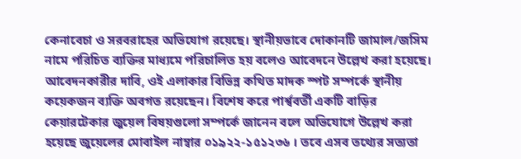কেনাবেচা ও সরবরাহের অভিযোগ রয়েছে। স্থানীয়ভাবে দোকানটি জামাল/জসিম নামে পরিচিত ব্যক্তির মাধ্যমে পরিচালিত হয় বলেও আবেদনে উল্লেখ করা হয়েছে।
আবেদনকারীর দাবি, ওই এলাকার বিভিন্ন কথিত মাদক স্পট সম্পর্কে স্থানীয় কয়েকজন ব্যক্তি অবগত রয়েছেন। বিশেষ করে পার্শ্ববর্তী একটি বাড়ির কেয়ারটেকার জুয়েল বিষয়গুলো সম্পর্কে জানেন বলে অভিযোগে উল্লেখ করা হয়েছে জুয়েলের মোবাইল নাম্বার ০১৯২২-১৫১২৩৬ । তবে এসব তথ্যের সত্যতা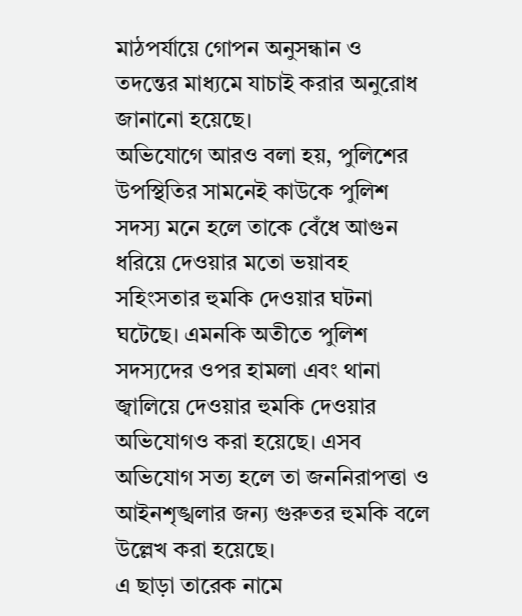মাঠপর্যায়ে গোপন অনুসন্ধান ও তদন্তের মাধ্যমে যাচাই করার অনুরোধ জানানো হয়েছে।
অভিযোগে আরও বলা হয়, পুলিশের উপস্থিতির সামনেই কাউকে পুলিশ সদস্য মনে হলে তাকে বেঁধে আগুন ধরিয়ে দেওয়ার মতো ভয়াবহ সহিংসতার হুমকি দেওয়ার ঘটনা ঘটেছে। এমনকি অতীতে পুলিশ সদস্যদের ওপর হামলা এবং থানা জ্বালিয়ে দেওয়ার হুমকি দেওয়ার অভিযোগও করা হয়েছে। এসব অভিযোগ সত্য হলে তা জননিরাপত্তা ও আইনশৃঙ্খলার জন্য গুরুতর হুমকি বলে উল্লেখ করা হয়েছে।
এ ছাড়া তারেক নামে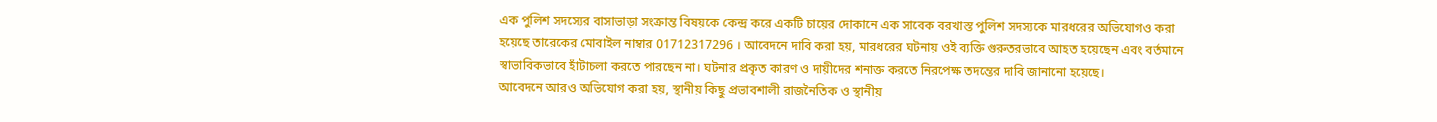এক পুলিশ সদস্যের বাসাভাড়া সংক্রান্ত বিষয়কে কেন্দ্র করে একটি চায়ের দোকানে এক সাবেক বরখাস্ত পুলিশ সদস্যকে মারধরের অভিযোগও করা হয়েছে তারেকের মোবাইল নাম্বার 01712317296 । আবেদনে দাবি করা হয়, মারধরের ঘটনায় ওই ব্যক্তি গুরুতরভাবে আহত হয়েছেন এবং বর্তমানে স্বাভাবিকভাবে হাঁটাচলা করতে পারছেন না। ঘটনার প্রকৃত কারণ ও দায়ীদের শনাক্ত করতে নিরপেক্ষ তদন্তের দাবি জানানো হয়েছে।
আবেদনে আরও অভিযোগ করা হয়, স্থানীয় কিছু প্রভাবশালী রাজনৈতিক ও স্থানীয়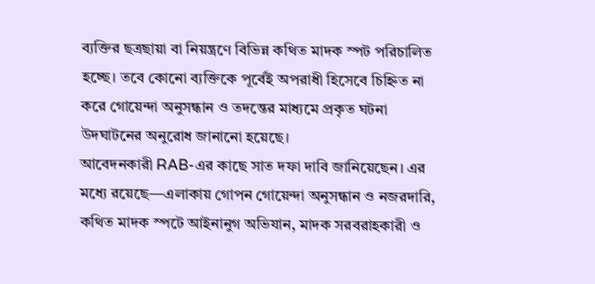ব্যক্তির ছত্রছায়া বা নিয়ন্ত্রণে বিভিন্ন কথিত মাদক স্পট পরিচালিত হচ্ছে। তবে কোনো ব্যক্তিকে পূর্বেই অপরাধী হিসেবে চিহ্নিত না করে গোয়েন্দা অনুসন্ধান ও তদন্তের মাধ্যমে প্রকৃত ঘটনা উদঘাটনের অনুরোধ জানানো হয়েছে।
আবেদনকারী RAB-এর কাছে সাত দফা দাবি জানিয়েছেন। এর মধ্যে রয়েছে—এলাকায় গোপন গোয়েন্দা অনুসন্ধান ও নজরদারি, কথিত মাদক স্পটে আইনানুগ অভিযান, মাদক সরবরাহকারী ও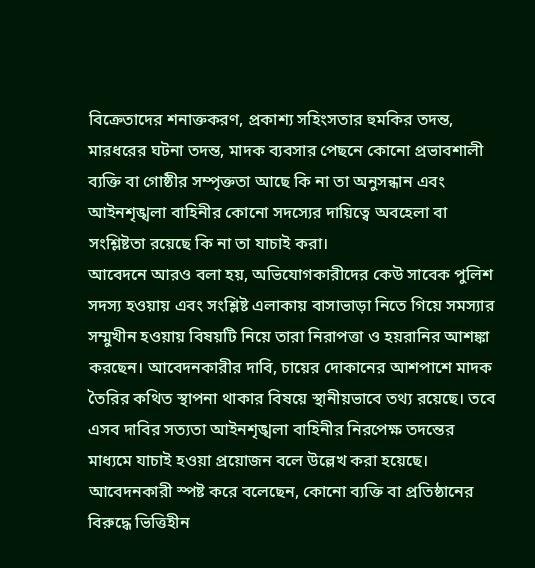বিক্রেতাদের শনাক্তকরণ, প্রকাশ্য সহিংসতার হুমকির তদন্ত, মারধরের ঘটনা তদন্ত, মাদক ব্যবসার পেছনে কোনো প্রভাবশালী ব্যক্তি বা গোষ্ঠীর সম্পৃক্ততা আছে কি না তা অনুসন্ধান এবং আইনশৃঙ্খলা বাহিনীর কোনো সদস্যের দায়িত্বে অবহেলা বা সংশ্লিষ্টতা রয়েছে কি না তা যাচাই করা।
আবেদনে আরও বলা হয়, অভিযোগকারীদের কেউ সাবেক পুলিশ সদস্য হওয়ায় এবং সংশ্লিষ্ট এলাকায় বাসাভাড়া নিতে গিয়ে সমস্যার সম্মুখীন হওয়ায় বিষয়টি নিয়ে তারা নিরাপত্তা ও হয়রানির আশঙ্কা করছেন। আবেদনকারীর দাবি, চায়ের দোকানের আশপাশে মাদক তৈরির কথিত স্থাপনা থাকার বিষয়ে স্থানীয়ভাবে তথ্য রয়েছে। তবে এসব দাবির সত্যতা আইনশৃঙ্খলা বাহিনীর নিরপেক্ষ তদন্তের মাধ্যমে যাচাই হওয়া প্রয়োজন বলে উল্লেখ করা হয়েছে।
আবেদনকারী স্পষ্ট করে বলেছেন, কোনো ব্যক্তি বা প্রতিষ্ঠানের বিরুদ্ধে ভিত্তিহীন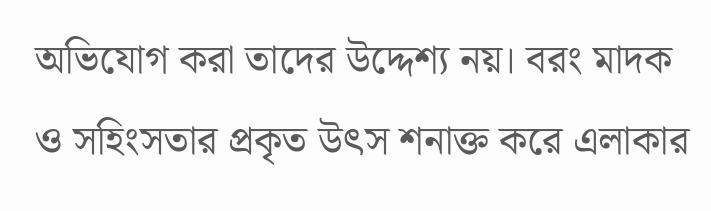অভিযোগ করা তাদের উদ্দেশ্য নয়। বরং মাদক ও সহিংসতার প্রকৃত উৎস শনাক্ত করে এলাকার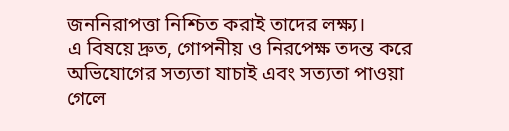জননিরাপত্তা নিশ্চিত করাই তাদের লক্ষ্য।
এ বিষয়ে দ্রুত, গোপনীয় ও নিরপেক্ষ তদন্ত করে অভিযোগের সত্যতা যাচাই এবং সত্যতা পাওয়া গেলে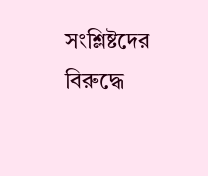সংশ্লিষ্টদের বিরুদ্ধে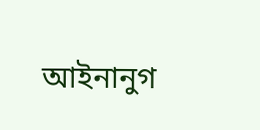আইনানুগ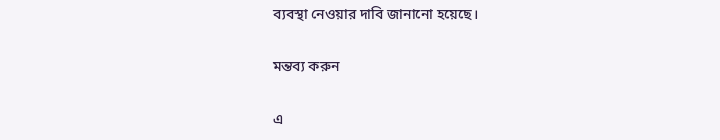ব্যবস্থা নেওয়ার দাবি জানানো হয়েছে।

মন্তব্য করুন

এ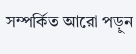সম্পর্কিত আরো পড়ুন